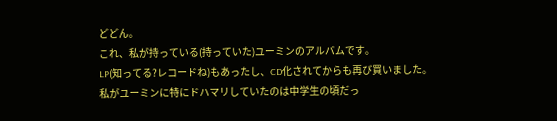どどん。
これ、私が持っている(持っていた)ユーミンのアルバムです。
LP(知ってる?レコードね)もあったし、CD化されてからも再び買いました。
私がユーミンに特にドハマリしていたのは中学生の頃だっ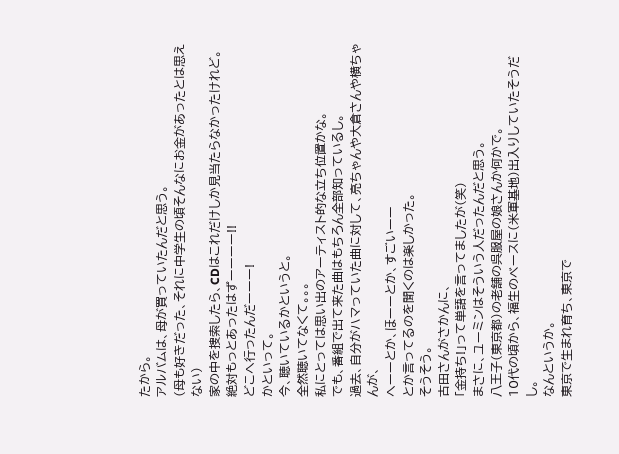たから。
アルバムは、母が買っていたんだと思う。
(母も好きだった、それに中学生の頃そんなにお金があったとは思えない)
家の中を捜索したら、CDはこれだけしか見当たらなかったけれど。
絶対もっとあったはずーーーー!!
どこへ行ったんだーーー!
かといって。
今、聴いているかというと。
全然聴いてなくて。。。
私にとっては思い出のアーティスト的な立ち位置かな。
でも、番組で出て来た曲はもちろん全部知っているし。
過去、自分がハマっていた曲に対して、亮ちゃんや大倉さんや横ちゃんが、
へーーとか、ほーーとか、すごいーー
とか言ってるのを聞くのは楽しかった。
そうそう。
古田さんがさかんに、
「金持ち!」って単語を言ってましたが(笑)
まさに、ユーミンはそういう人だったんだと思う。
八王子(東京都)の老舗の呉服屋の娘さんか何かで。
10代の頃から、福生のベースに(米軍基地)出入りしていたそうだし。
なんというか。
東京で生まれ育ち、東京で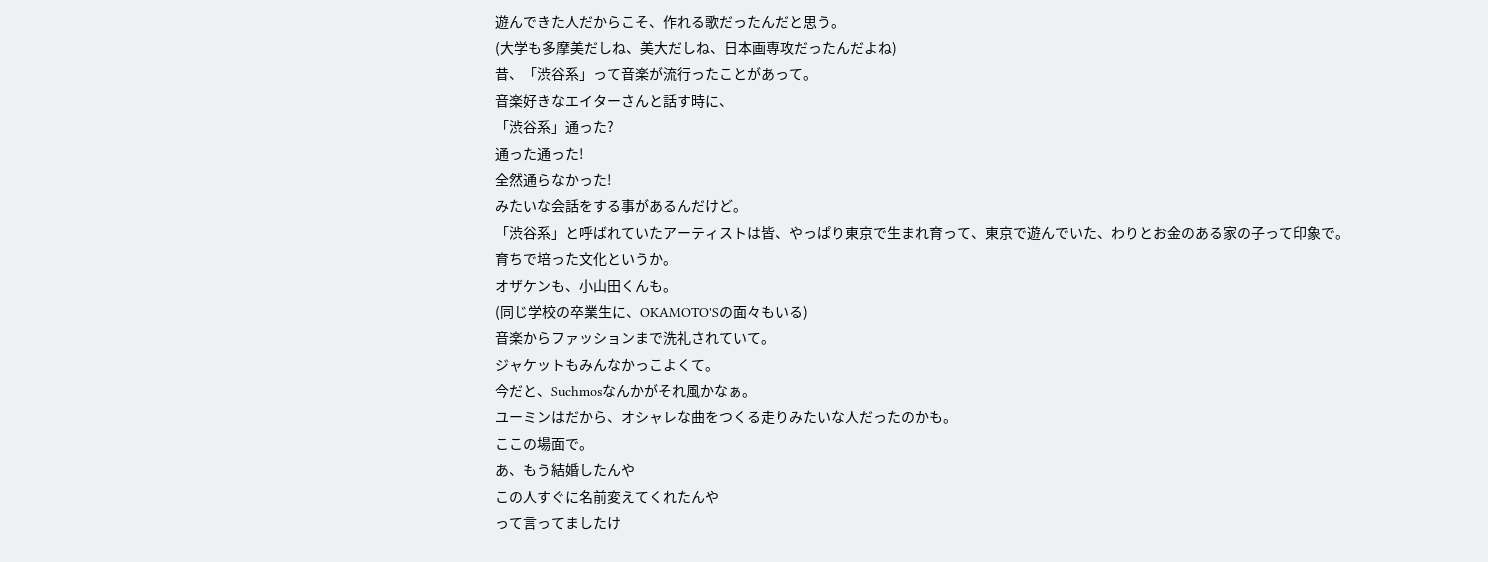遊んできた人だからこそ、作れる歌だったんだと思う。
(大学も多摩美だしね、美大だしね、日本画専攻だったんだよね)
昔、「渋谷系」って音楽が流行ったことがあって。
音楽好きなエイターさんと話す時に、
「渋谷系」通った?
通った通った!
全然通らなかった!
みたいな会話をする事があるんだけど。
「渋谷系」と呼ばれていたアーティストは皆、やっぱり東京で生まれ育って、東京で遊んでいた、わりとお金のある家の子って印象で。
育ちで培った文化というか。
オザケンも、小山田くんも。
(同じ学校の卒業生に、OKAMOTO'Sの面々もいる)
音楽からファッションまで洗礼されていて。
ジャケットもみんなかっこよくて。
今だと、Suchmosなんかがそれ風かなぁ。
ユーミンはだから、オシャレな曲をつくる走りみたいな人だったのかも。
ここの場面で。
あ、もう結婚したんや
この人すぐに名前変えてくれたんや
って言ってましたけ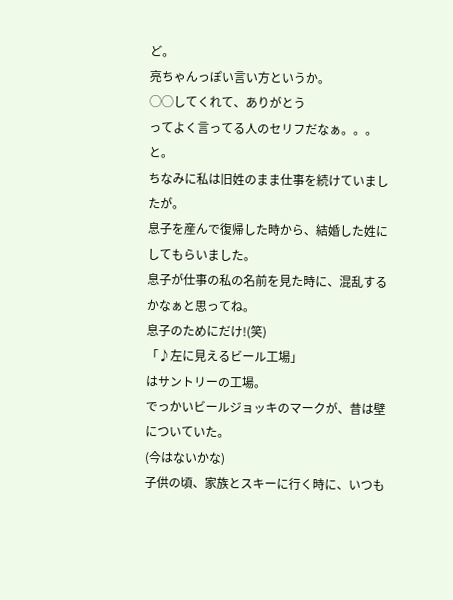ど。
亮ちゃんっぽい言い方というか。
◯◯してくれて、ありがとう
ってよく言ってる人のセリフだなぁ。。。と。
ちなみに私は旧姓のまま仕事を続けていましたが。
息子を産んで復帰した時から、結婚した姓にしてもらいました。
息子が仕事の私の名前を見た時に、混乱するかなぁと思ってね。
息子のためにだけ!(笑)
「♪左に見えるビール工場」
はサントリーの工場。
でっかいビールジョッキのマークが、昔は壁についていた。
(今はないかな)
子供の頃、家族とスキーに行く時に、いつも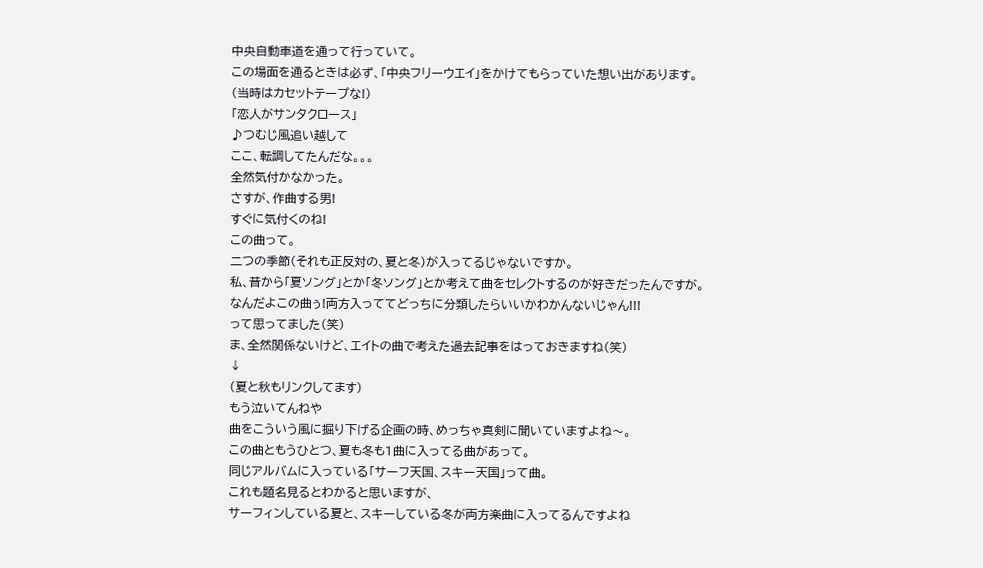中央自動車道を通って行っていて。
この場面を通るときは必ず、「中央フリーウエイ」をかけてもらっていた想い出があります。
(当時はカセットテープな!)
「恋人がサンタクロース」
♪つむじ風追い越して
ここ、転調してたんだな。。。
全然気付かなかった。
さすが、作曲する男!
すぐに気付くのね!
この曲って。
二つの季節(それも正反対の、夏と冬)が入ってるじゃないですか。
私、昔から「夏ソング」とか「冬ソング」とか考えて曲をセレクトするのが好きだったんですが。
なんだよこの曲ぅ!両方入っててどっちに分類したらいいかわかんないじゃん!!!
って思ってました(笑)
ま、全然関係ないけど、エイトの曲で考えた過去記事をはっておきますね(笑)
↓
(夏と秋もリンクしてます)
もう泣いてんねや
曲をこういう風に掘り下げる企画の時、めっちゃ真剣に聞いていますよね〜。
この曲ともうひとつ、夏も冬も1曲に入ってる曲があって。
同じアルバムに入っている「サーフ天国、スキー天国」って曲。
これも題名見るとわかると思いますが、
サーフィンしている夏と、スキーしている冬が両方楽曲に入ってるんですよね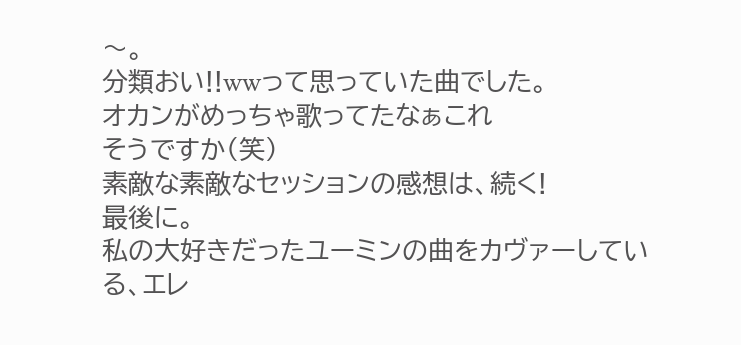〜。
分類おい!!wwって思っていた曲でした。
オカンがめっちゃ歌ってたなぁこれ
そうですか(笑)
素敵な素敵なセッションの感想は、続く!
最後に。
私の大好きだったユーミンの曲をカヴァーしている、エレ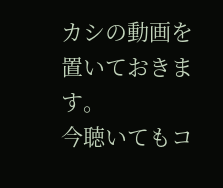カシの動画を置いておきます。
今聴いてもコ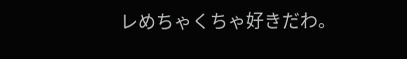レめちゃくちゃ好きだわ。